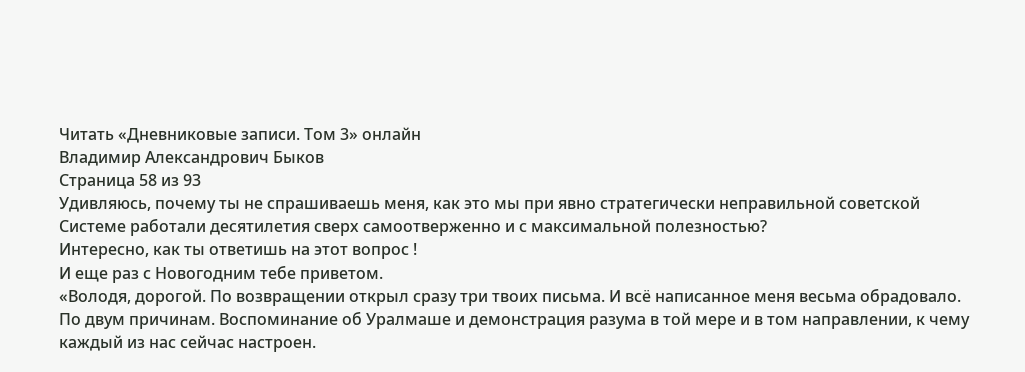Читать «Дневниковые записи. Том 3» онлайн
Владимир Александрович Быков
Страница 58 из 93
Удивляюсь, почему ты не спрашиваешь меня, как это мы при явно стратегически неправильной советской Системе работали десятилетия сверх самоотверженно и с максимальной полезностью?
Интересно, как ты ответишь на этот вопрос !
И еще раз с Новогодним тебе приветом.
«Володя, дорогой. По возвращении открыл сразу три твоих письма. И всё написанное меня весьма обрадовало. По двум причинам. Воспоминание об Уралмаше и демонстрация разума в той мере и в том направлении, к чему каждый из нас сейчас настроен.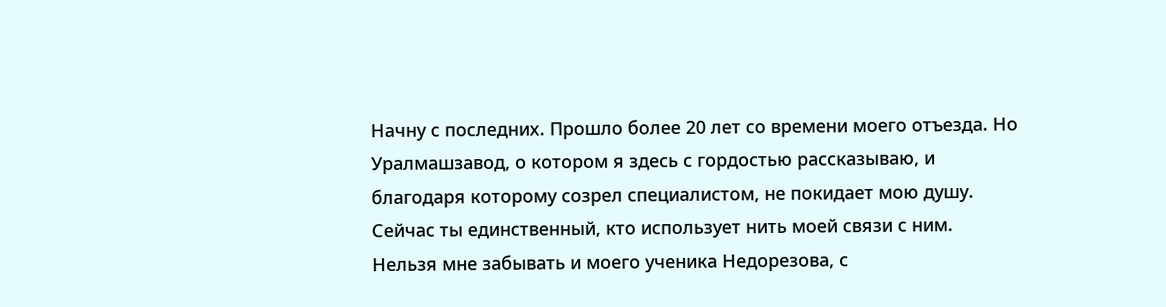Начну с последних. Прошло более 20 лет со времени моего отъезда. Но Уралмашзавод, о котором я здесь с гордостью рассказываю, и благодаря которому созрел специалистом, не покидает мою душу. Сейчас ты единственный, кто использует нить моей связи с ним.
Нельзя мне забывать и моего ученика Недорезова, с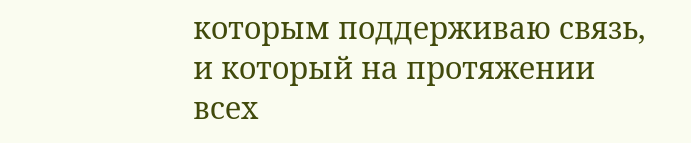которым поддерживаю связь, и который на протяжении всех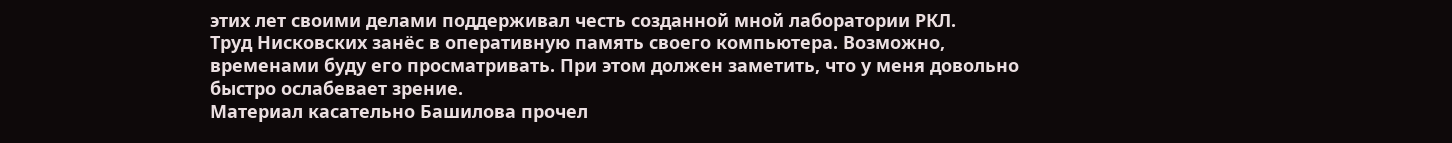этих лет своими делами поддерживал честь созданной мной лаборатории РКЛ.
Труд Нисковских занёс в оперативную память своего компьютера. Возможно, временами буду его просматривать. При этом должен заметить, что у меня довольно быстро ослабевает зрение.
Материал касательно Башилова прочел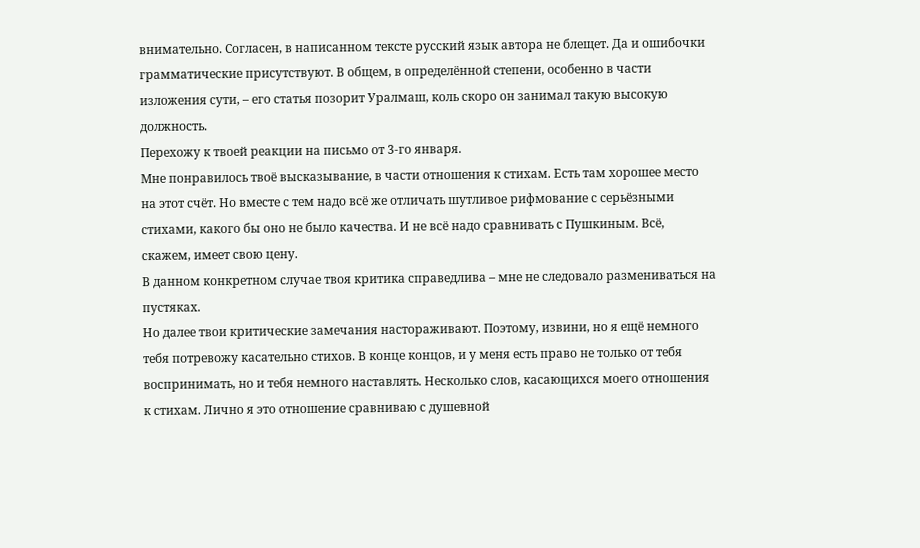внимательно. Согласен, в написанном тексте русский язык автора не блещет. Да и ошибочки грамматические присутствуют. В общем, в определённой степени, особенно в части изложения сути, – его статья позорит Уралмаш, коль скоро он занимал такую высокую должность.
Перехожу к твоей реакции на письмо от 3-го января.
Мне понравилось твоё высказывание, в части отношения к стихам. Есть там хорошее место на этот счёт. Но вместе с тем надо всё же отличать шутливое рифмование с серьёзными стихами, какого бы оно не было качества. И не всё надо сравнивать с Пушкиным. Всё, скажем, имеет свою цену.
В данном конкретном случае твоя критика справедлива – мне не следовало размениваться на пустяках.
Но далее твои критические замечания настораживают. Поэтому, извини, но я ещё немного тебя потревожу касательно стихов. В конце концов, и у меня есть право не только от тебя воспринимать, но и тебя немного наставлять. Несколько слов, касающихся моего отношения к стихам. Лично я это отношение сравниваю с душевной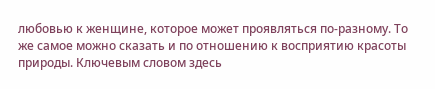любовью к женщине, которое может проявляться по-разному. То же самое можно сказать и по отношению к восприятию красоты природы. Ключевым словом здесь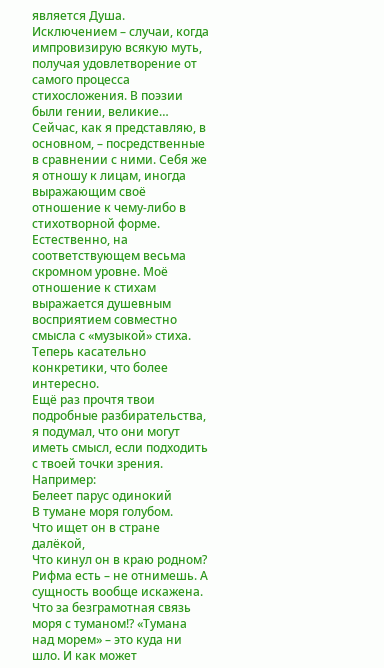является Душа. Исключением – случаи, когда импровизирую всякую муть, получая удовлетворение от самого процесса стихосложения. В поэзии были гении, великие… Сейчас, как я представляю, в основном, – посредственные в сравнении с ними. Себя же я отношу к лицам, иногда выражающим своё отношение к чему-либо в стихотворной форме. Естественно, на соответствующем весьма скромном уровне. Моё отношение к стихам выражается душевным восприятием совместно смысла с «музыкой» стиха.
Теперь касательно конкретики, что более интересно.
Ещё раз прочтя твои подробные разбирательства, я подумал, что они могут иметь смысл, если подходить с твоей точки зрения.
Например:
Белеет парус одинокий
В тумане моря голубом.
Что ищет он в стране далёкой,
Что кинул он в краю родном?
Рифма есть – не отнимешь. А сущность вообще искажена. Что за безграмотная связь моря с туманом!? «Тумана над морем» – это куда ни шло. И как может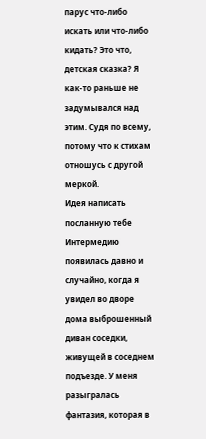парус что-либо искать или что-либо кидать? Это что, детская сказка? Я как-то раньше не задумывался над этим. Судя по всему, потому что к стихам отношусь с другой меркой.
Идея написать посланную тебе Интермедию появилась давно и случайно, когда я увидел во дворе дома выброшенный диван соседки, живущей в соседнем подъезде. У меня разыгралась фантазия, которая в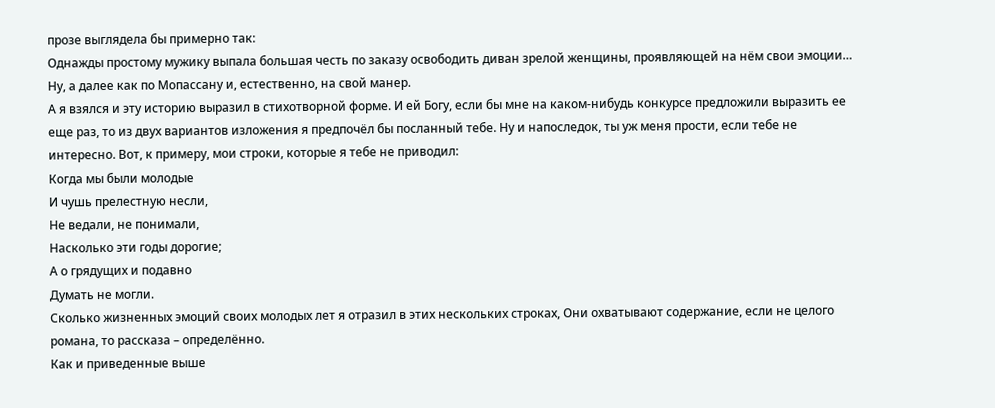прозе выглядела бы примерно так:
Однажды простому мужику выпала большая честь по заказу освободить диван зрелой женщины, проявляющей на нём свои эмоции… Ну, а далее как по Мопассану и, естественно, на свой манер.
А я взялся и эту историю выразил в стихотворной форме. И ей Богу, если бы мне на каком-нибудь конкурсе предложили выразить ее еще раз, то из двух вариантов изложения я предпочёл бы посланный тебе. Ну и напоследок, ты уж меня прости, если тебе не интересно. Вот, к примеру, мои строки, которые я тебе не приводил:
Когда мы были молодые
И чушь прелестную несли,
Не ведали, не понимали,
Насколько эти годы дорогие;
А о грядущих и подавно
Думать не могли.
Сколько жизненных эмоций своих молодых лет я отразил в этих нескольких строках, Они охватывают содержание, если не целого романа, то рассказа – определённо.
Как и приведенные выше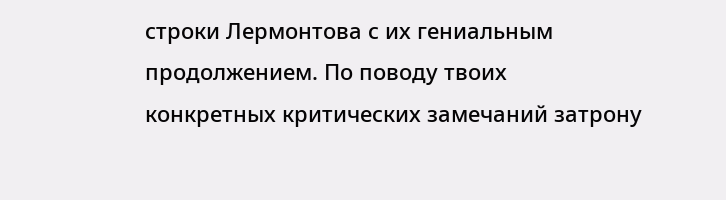строки Лермонтова с их гениальным продолжением. По поводу твоих конкретных критических замечаний затрону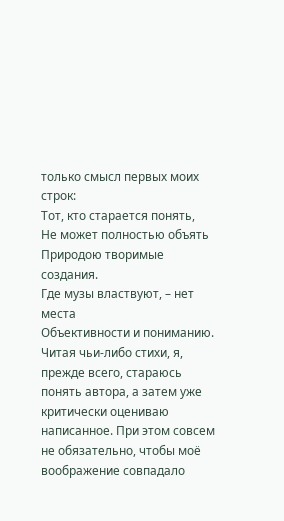только смысл первых моих строк:
Тот, кто старается понять,
Не может полностью объять
Природою творимые создания.
Где музы властвуют, – нет места
Объективности и пониманию.
Читая чьи-либо стихи, я, прежде всего, стараюсь понять автора, а затем уже критически оцениваю написанное. При этом совсем не обязательно, чтобы моё воображение совпадало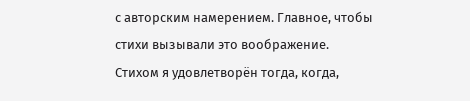с авторским намерением. Главное, чтобы стихи вызывали это воображение.
Стихом я удовлетворён тогда, когда,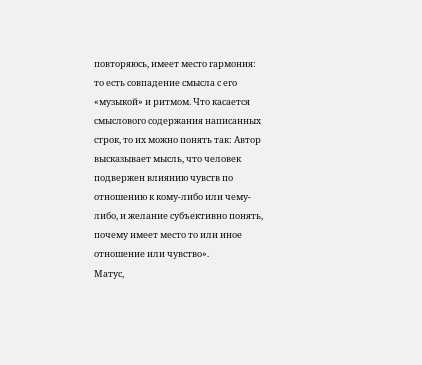повторяюсь, имеет место гармония: то есть совпадение смысла с его «музыкой» и ритмом. Что касается смыслового содержания написанных строк, то их можно понять так: Автор высказывает мысль, что человек подвержен влиянию чувств по отношению к кому-либо или чему-либо, и желание субъективно понять, почему имеет место то или иное отношение или чувство».
Матус,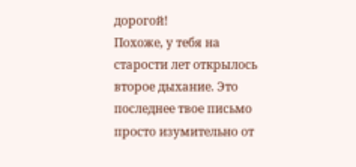дорогой!
Похоже, у тебя на старости лет открылось второе дыхание. Это последнее твое письмо просто изумительно от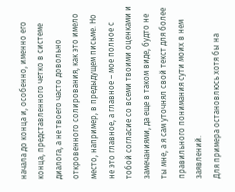начала до конца и, особенно, именно его конца, представленного четко в системе диалога, а не твоего часто довольно откровенного солирования, как это имело место, например, в предыдущем письме. Но не это главное, а главное – мое полное с тобой согласие со всеми твоими оценками и замечаниями, да еще в таком виде, будто не ты мне, а я сам уточнял свой текст для более правильного понимания сути моих в нем заявлений.
Для примера остановлюсь хотя бы на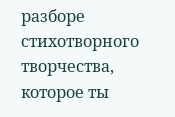разборе стихотворного творчества, которое ты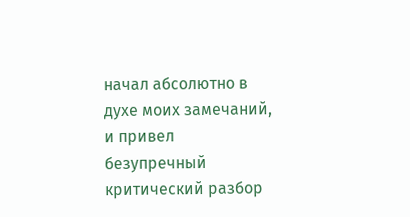начал абсолютно в духе моих замечаний, и привел безупречный критический разбор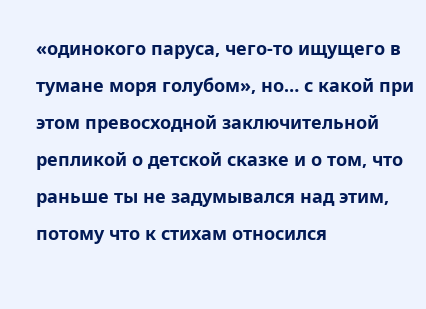«одинокого паруса, чего-то ищущего в тумане моря голубом», но… с какой при этом превосходной заключительной репликой о детской сказке и о том, что раньше ты не задумывался над этим, потому что к стихам относился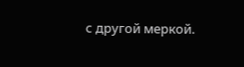с другой меркой.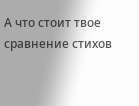А что стоит твое сравнение стихов